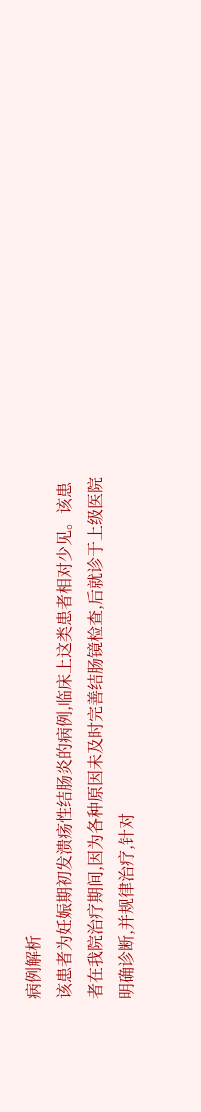病例解析
该患者为妊娠期初发溃疡性结肠炎的病例,临床上这类患者相对少见。该患者在我院治疗期间,因为各种原因未及时完善结肠镜检查,后就诊于上级医院明确诊断,并规律治疗,针对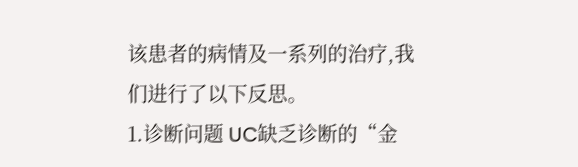该患者的病情及一系列的治疗,我们进行了以下反思。
1.诊断问题 UC缺乏诊断的“金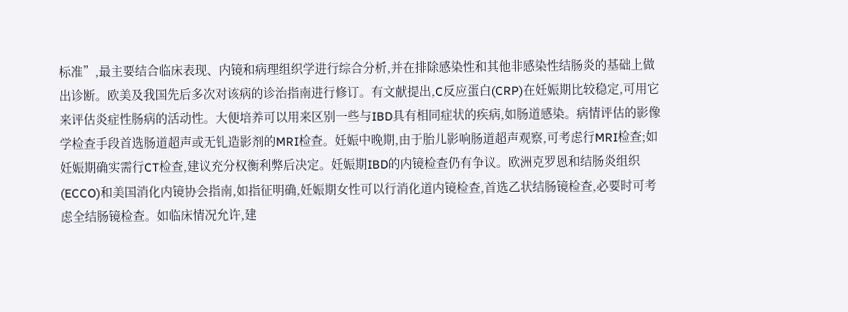标准”,最主要结合临床表现、内镜和病理组织学进行综合分析,并在排除感染性和其他非感染性结肠炎的基础上做出诊断。欧美及我国先后多次对该病的诊治指南进行修订。有文献提出,C反应蛋白(CRP)在妊娠期比较稳定,可用它来评估炎症性肠病的活动性。大便培养可以用来区别一些与IBD具有相同症状的疾病,如肠道感染。病情评估的影像学检查手段首选肠道超声或无钆造影剂的MRI检查。妊娠中晚期,由于胎儿影响肠道超声观察,可考虑行MRI检查;如妊娠期确实需行CT检查,建议充分权衡利弊后决定。妊娠期IBD的内镜检查仍有争议。欧洲克罗恩和结肠炎组织(ECCO)和美国消化内镜协会指南,如指征明确,妊娠期女性可以行消化道内镜检查,首选乙状结肠镜检查,必要时可考虑全结肠镜检查。如临床情况允许,建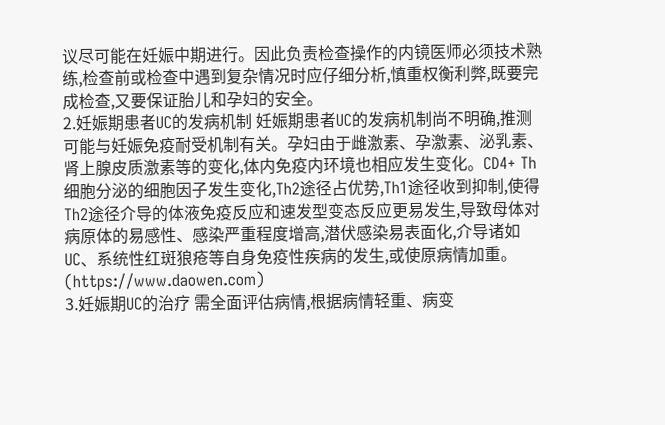议尽可能在妊娠中期进行。因此负责检查操作的内镜医师必须技术熟练,检查前或检查中遇到复杂情况时应仔细分析,慎重权衡利弊,既要完成检查,又要保证胎儿和孕妇的安全。
2.妊娠期患者UC的发病机制 妊娠期患者UC的发病机制尚不明确,推测可能与妊娠免疫耐受机制有关。孕妇由于雌激素、孕激素、泌乳素、肾上腺皮质激素等的变化,体内免疫内环境也相应发生变化。CD4+ Th细胞分泌的细胞因子发生变化,Th2途径占优势,Th1途径收到抑制,使得Th2途径介导的体液免疫反应和速发型变态反应更易发生,导致母体对病原体的易感性、感染严重程度增高,潜伏感染易表面化,介导诸如UC、系统性红斑狼疮等自身免疫性疾病的发生,或使原病情加重。(https://www.daowen.com)
3.妊娠期UC的治疗 需全面评估病情,根据病情轻重、病变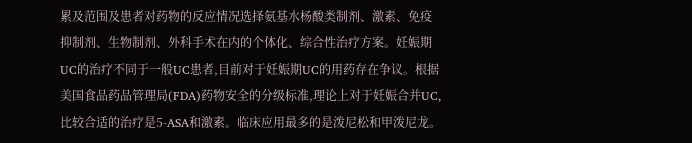累及范围及患者对药物的反应情况选择氨基水杨酸类制剂、激素、免疫抑制剂、生物制剂、外科手术在内的个体化、综合性治疗方案。妊娠期UC的治疗不同于一般UC患者,目前对于妊娠期UC的用药存在争议。根据美国食品药品管理局(FDA)药物安全的分级标准,理论上对于妊娠合并UC,比较合适的治疗是5-ASA和激素。临床应用最多的是泼尼松和甲泼尼龙。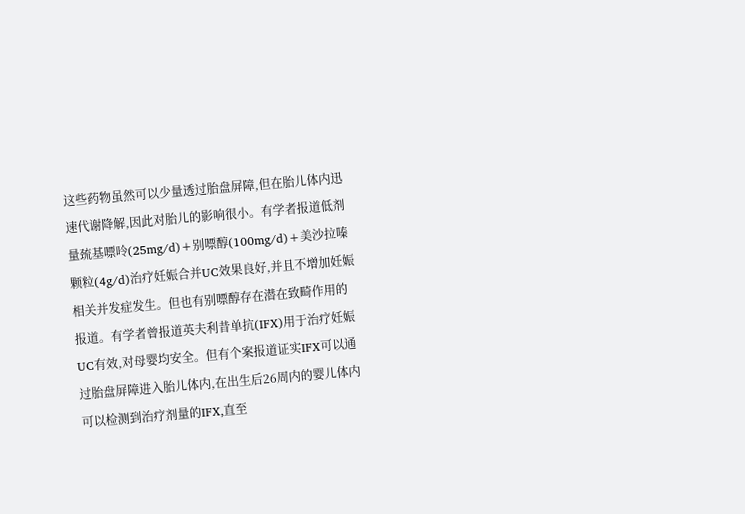这些药物虽然可以少量透过胎盘屏障,但在胎儿体内迅速代谢降解,因此对胎儿的影响很小。有学者报道低剂量巯基嘌呤(25mg/d)+别嘌醇(100mg/d)+美沙拉嗪颗粒(4g/d)治疗妊娠合并UC效果良好,并且不增加妊娠相关并发症发生。但也有别嘌醇存在潜在致畸作用的报道。有学者曾报道英夫利昔单抗(IFX)用于治疗妊娠UC有效,对母婴均安全。但有个案报道证实IFX可以通过胎盘屏障进入胎儿体内,在出生后26周内的婴儿体内可以检测到治疗剂量的IFX,直至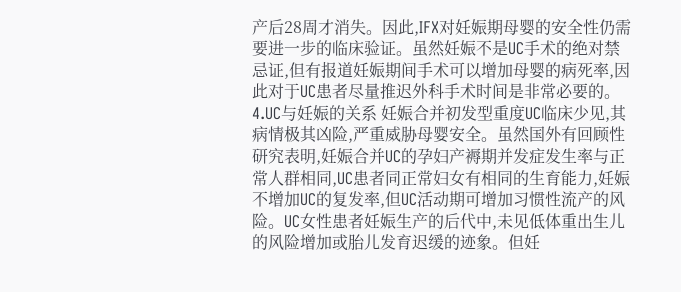产后28周才消失。因此,IFX对妊娠期母婴的安全性仍需要进一步的临床验证。虽然妊娠不是UC手术的绝对禁忌证,但有报道妊娠期间手术可以增加母婴的病死率,因此对于UC患者尽量推迟外科手术时间是非常必要的。
4.UC与妊娠的关系 妊娠合并初发型重度UC临床少见,其病情极其凶险,严重威胁母婴安全。虽然国外有回顾性研究表明,妊娠合并UC的孕妇产褥期并发症发生率与正常人群相同,UC患者同正常妇女有相同的生育能力,妊娠不增加UC的复发率,但UC活动期可增加习惯性流产的风险。UC女性患者妊娠生产的后代中,未见低体重出生儿的风险增加或胎儿发育迟缓的迹象。但妊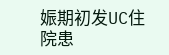娠期初发UC住院患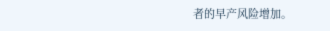者的早产风险增加。